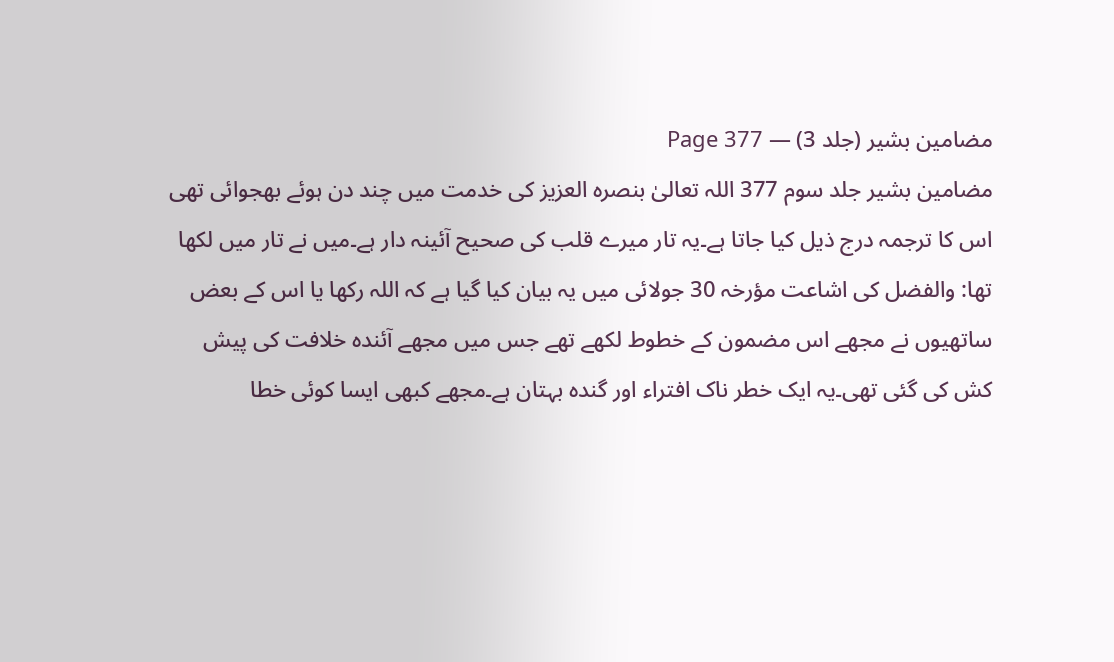مضامین بشیر (جلد 3) — Page 377
مضامین بشیر جلد سوم 377 اللہ تعالیٰ بنصرہ العزیز کی خدمت میں چند دن ہوئے بھجوائی تھی اس کا ترجمہ درج ذیل کیا جاتا ہے۔یہ تار میرے قلب کی صحیح آئینہ دار ہے۔میں نے تار میں لکھا تھا: والفضل کی اشاعت مؤرخہ 30 جولائی میں یہ بیان کیا گیا ہے کہ اللہ رکھا یا اس کے بعض ساتھیوں نے مجھے اس مضمون کے خطوط لکھے تھے جس میں مجھے آئندہ خلافت کی پیش کش کی گئی تھی۔یہ ایک خطر ناک افتراء اور گندہ بہتان ہے۔مجھے کبھی ایسا کوئی خطا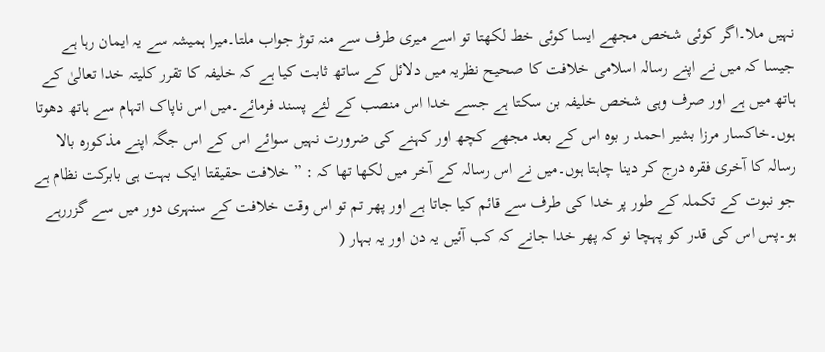نہیں ملا۔اگر کوئی شخص مجھے ایسا کوئی خط لکھتا تو اسے میری طرف سے منہ توڑ جواب ملتا۔میرا ہمیشہ سے یہ ایمان رہا ہے جیسا کہ میں نے اپنے رسالہ اسلامی خلافت کا صحیح نظریہ میں دلائل کے ساتھ ثابت کیا ہے کہ خلیفہ کا تقرر کلیتہ خدا تعالیٰ کے ہاتھ میں ہے اور صرف وہی شخص خلیفہ بن سکتا ہے جسے خدا اس منصب کے لئے پسند فرمائے۔میں اس ناپاک اتہام سے ہاتھ دھوتا ہوں۔خاکسار مرزا بشیر احمد ر بوه اس کے بعد مجھے کچھ اور کہنے کی ضرورت نہیں سوائے اس کے اس جگہ اپنے مذکورہ بالا رسالہ کا آخری فقرہ درج کر دینا چاہتا ہوں۔میں نے اس رسالہ کے آخر میں لکھا تھا کہ : ” خلافت حقیقتا ایک بہت ہی بابرکت نظام ہے جو نبوت کے تکملہ کے طور پر خدا کی طرف سے قائم کیا جاتا ہے اور پھر تم تو اس وقت خلافت کے سنہری دور میں سے گزررہے ہو۔پس اس کی قدر کو پہچا نو کہ پھر خدا جانے کہ کب آئیں یہ دن اور یہ بہار (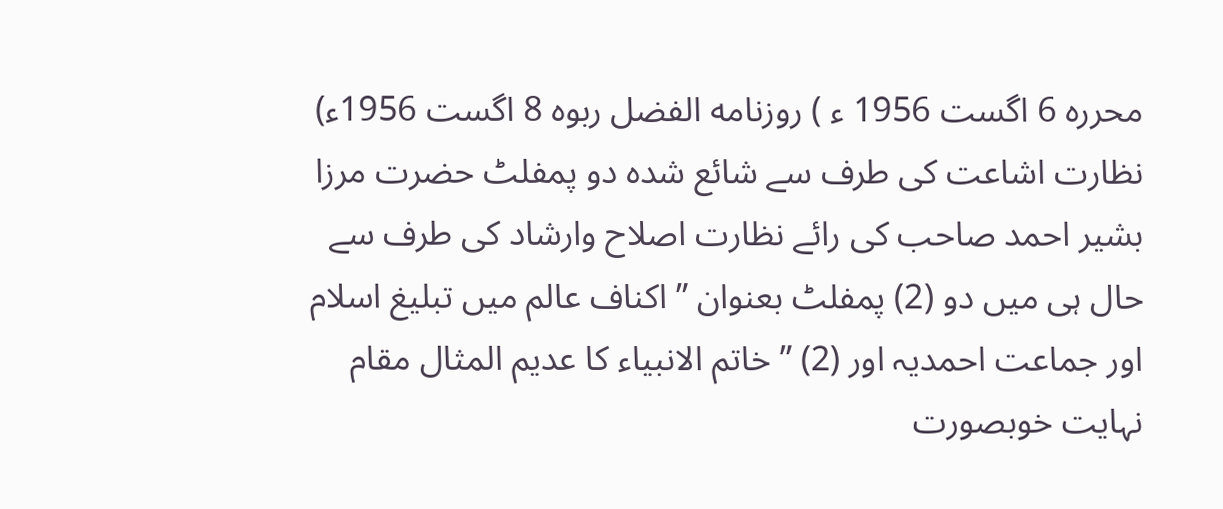محرره 6 اگست 1956 ء ) روزنامه الفضل ربوہ 8 اگست 1956ء) نظارت اشاعت کی طرف سے شائع شدہ دو پمفلٹ حضرت مرزا بشیر احمد صاحب کی رائے نظارت اصلاح وارشاد کی طرف سے حال ہی میں دو (2) پمفلٹ بعنوان ” اکناف عالم میں تبلیغ اسلام اور جماعت احمدیہ اور (2) ” خاتم الانبیاء کا عدیم المثال مقام نہایت خوبصورت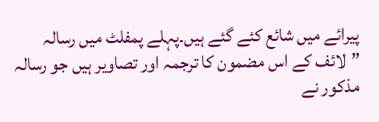پیرائے میں شائع کئے گئے ہیں۔پہلے پمفلٹ میں رسالہ ”لائف کے اس مضمون کا ترجمہ اور تصاویر ہیں جو رسالہ مذکور نے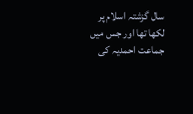سال گزشتہ اسلام پر لکھا تھا اور جس میں جماعت احمدیہ کی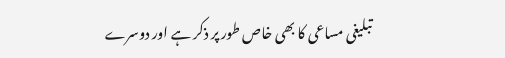تبلیغی مساعی کا بھی خاص طور پر ذکر ہے اور دوسرے